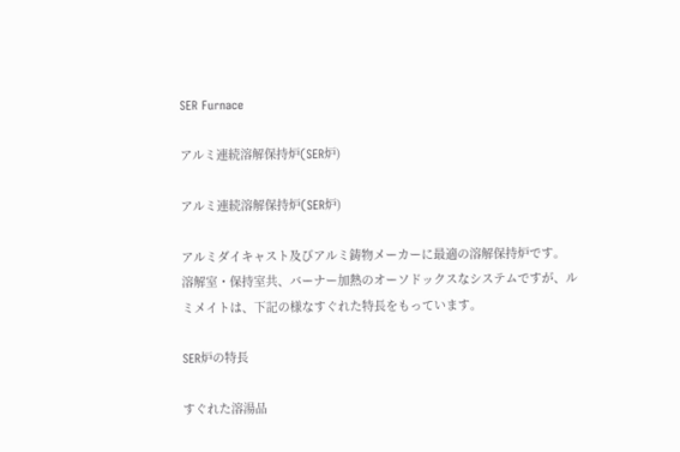SER Furnace

アルミ連続溶解保持炉(SER炉)

アルミ連続溶解保持炉(SER炉)

アルミダイキャスト及びアルミ鋳物メーカーに最適の溶解保持炉です。
溶解室・保持室共、バーナー加熱のオーソドックスなシステムですが、ルミメイトは、下記の様なすぐれた特長をもっています。

SER炉の特長

すぐれた溶湯品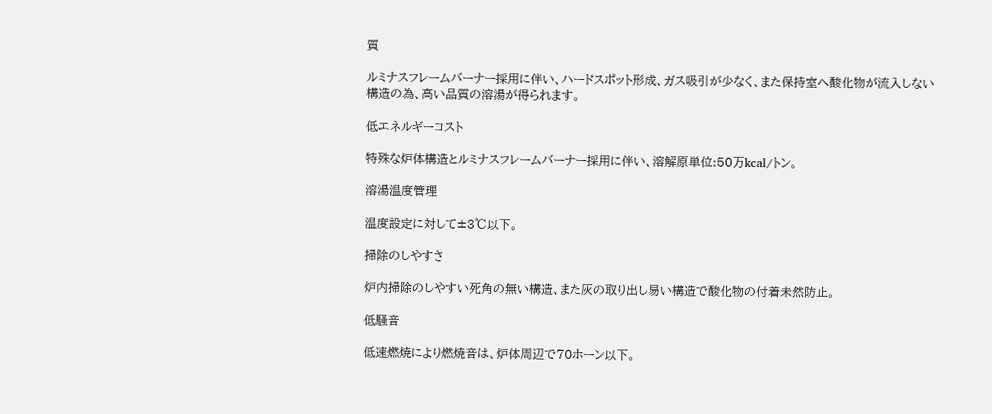質

ルミナスフレームバーナー採用に伴い、ハードスポット形成、ガス吸引が少なく、また保持室へ酸化物が流入しない構造の為、高い品質の溶湯が得られます。

低エネルギーコスト

特殊な炉体構造とルミナスフレームバーナー採用に伴い、溶解原単位:50万kcal/トン。

溶湯温度管理

温度設定に対して±3℃以下。

掃除のしやすさ

炉内掃除のしやすい死角の無い構造、また灰の取り出し易い構造で酸化物の付着未然防止。

低騒音

低速燃焼により燃焼音は、炉体周辺で70ホーン以下。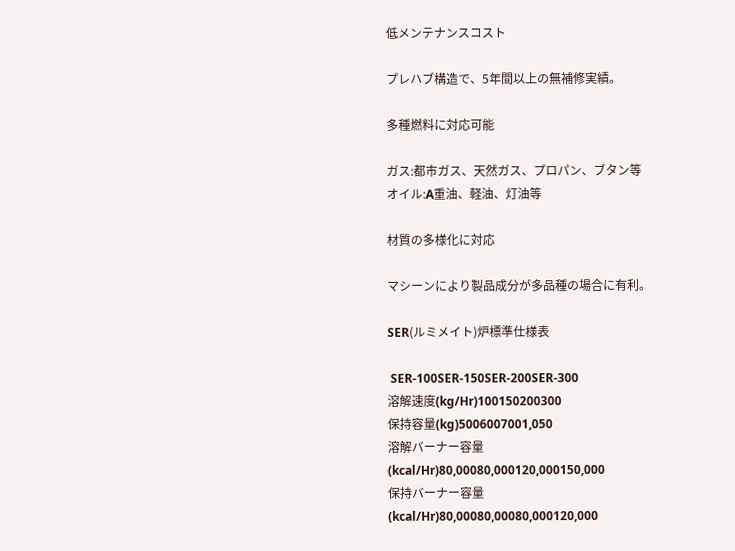低メンテナンスコスト

プレハブ構造で、5年間以上の無補修実績。

多種燃料に対応可能

ガス:都市ガス、天然ガス、プロパン、ブタン等
オイル:A重油、軽油、灯油等

材質の多様化に対応

マシーンにより製品成分が多品種の場合に有利。

SER(ルミメイト)炉標準仕様表

 SER-100SER-150SER-200SER-300
溶解速度(kg/Hr)100150200300
保持容量(kg)5006007001,050
溶解バーナー容量(kcal/Hr)80,00080,000120,000150,000
保持バーナー容量(kcal/Hr)80,00080,00080,000120,000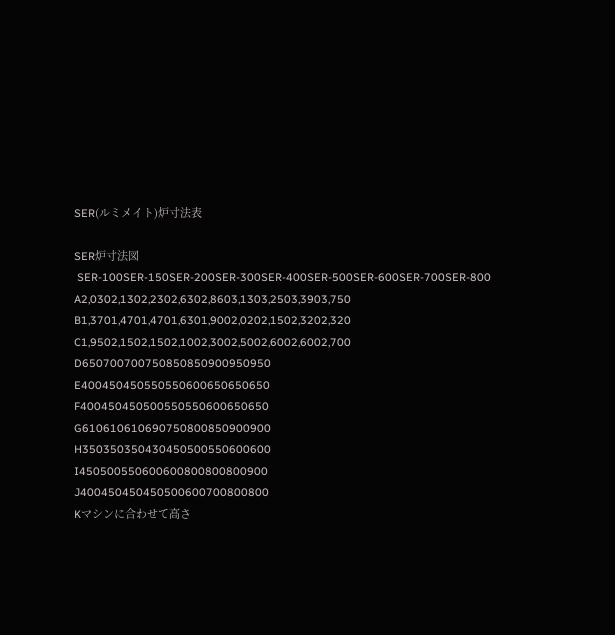SER(ルミメイト)炉寸法表

SER炉寸法図
 SER-100SER-150SER-200SER-300SER-400SER-500SER-600SER-700SER-800
A2,0302,1302,2302,6302,8603,1303,2503,3903,750
B1,3701,4701,4701,6301,9002,0202,1502,3202,320
C1,9502,1502,1502,1002,3002,5002,6002,6002,700
D650700700750850850900950950
E400450450550550600650650650
F400450450500550550600650650
G610610610690750800850900900
H350350350430450500550600600
I450500550600600800800800900
J400450450450500600700800800
Kマシンに合わせて高さ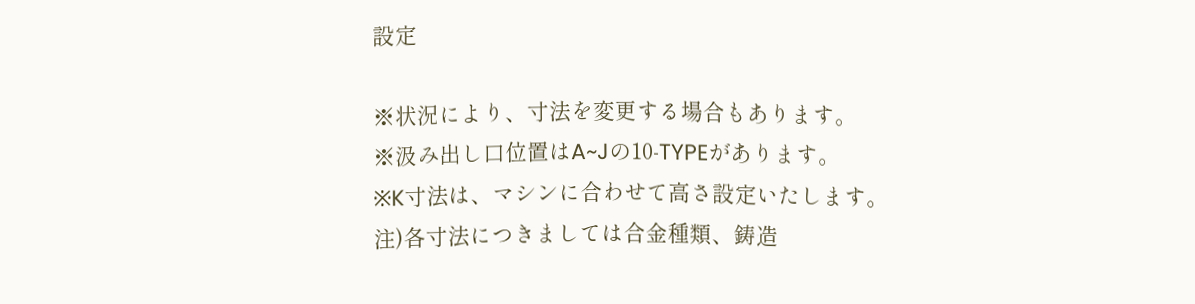設定

※状況により、寸法を変更する場合もあります。
※汲み出し口位置はA~Jの10-TYPEがあります。
※K寸法は、マシンに合わせて高さ設定いたします。
注)各寸法につきましては合金種類、鋳造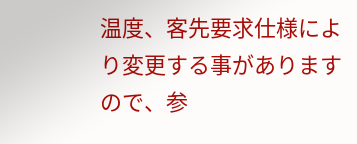温度、客先要求仕様により変更する事がありますので、参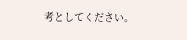考としてください。